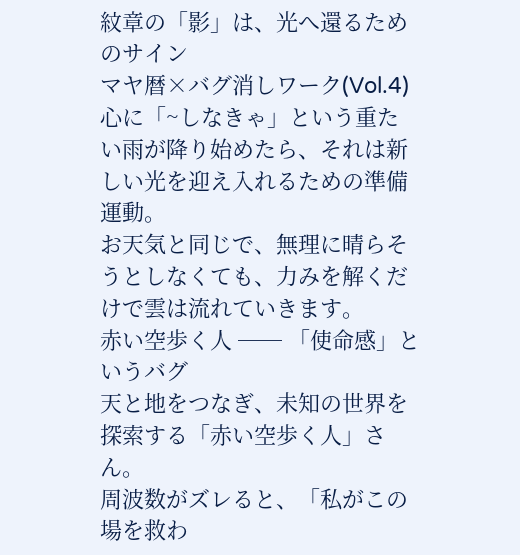紋章の「影」は、光へ還るためのサイン
マヤ暦×バグ消しワーク(Vol.4)
心に「~しなきゃ」という重たい雨が降り始めたら、それは新しい光を迎え入れるための準備運動。
お天気と同じで、無理に晴らそうとしなくても、力みを解くだけで雲は流れていきます。
赤い空歩く人 ── 「使命感」というバグ
天と地をつなぎ、未知の世界を探索する「赤い空歩く人」さん。
周波数がズレると、「私がこの場を救わ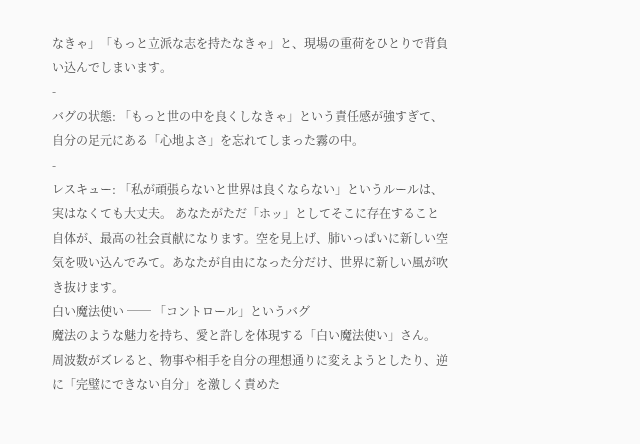なきゃ」「もっと立派な志を持たなきゃ」と、現場の重荷をひとりで背負い込んでしまいます。
-
バグの状態: 「もっと世の中を良くしなきゃ」という責任感が強すぎて、自分の足元にある「心地よさ」を忘れてしまった霧の中。
-
レスキュー: 「私が頑張らないと世界は良くならない」というルールは、実はなくても大丈夫。 あなたがただ「ホッ」としてそこに存在すること自体が、最高の社会貢献になります。空を見上げ、肺いっぱいに新しい空気を吸い込んでみて。あなたが自由になった分だけ、世界に新しい風が吹き抜けます。
白い魔法使い ── 「コントロール」というバグ
魔法のような魅力を持ち、愛と許しを体現する「白い魔法使い」さん。
周波数がズレると、物事や相手を自分の理想通りに変えようとしたり、逆に「完璧にできない自分」を激しく責めた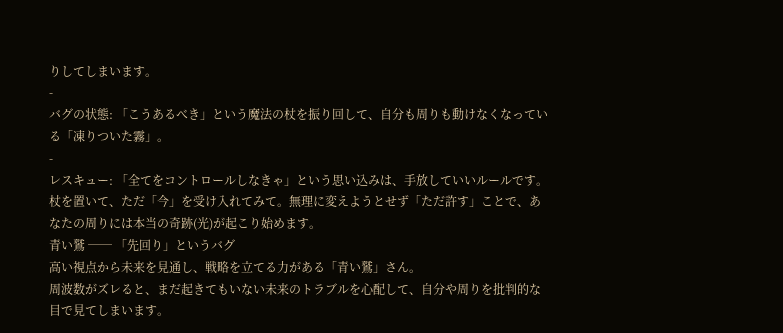りしてしまいます。
-
バグの状態: 「こうあるべき」という魔法の杖を振り回して、自分も周りも動けなくなっている「凍りついた霧」。
-
レスキュー: 「全てをコントロールしなきゃ」という思い込みは、手放していいルールです。 杖を置いて、ただ「今」を受け入れてみて。無理に変えようとせず「ただ許す」ことで、あなたの周りには本当の奇跡(光)が起こり始めます。
青い鷲 ── 「先回り」というバグ
高い視点から未来を見通し、戦略を立てる力がある「青い鷲」さん。
周波数がズレると、まだ起きてもいない未来のトラブルを心配して、自分や周りを批判的な目で見てしまいます。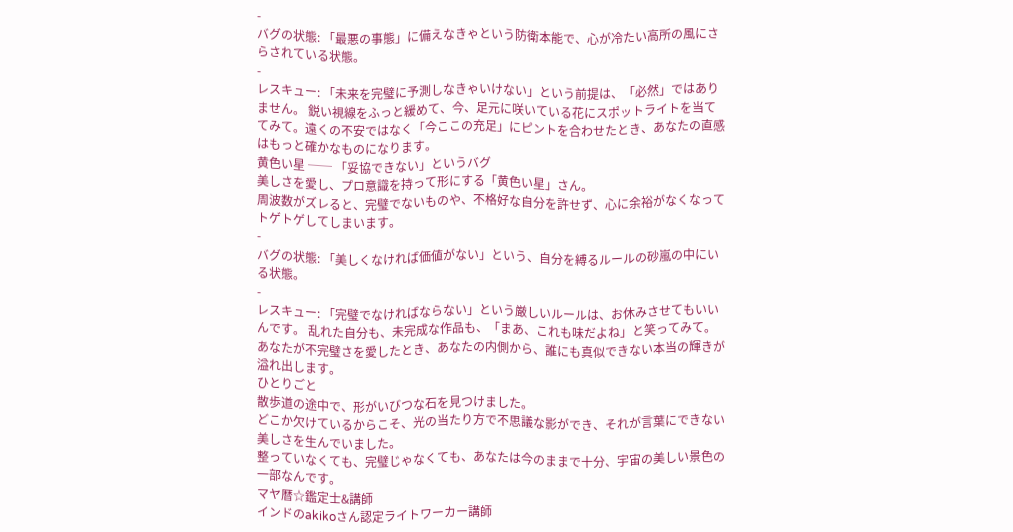-
バグの状態: 「最悪の事態」に備えなきゃという防衛本能で、心が冷たい高所の風にさらされている状態。
-
レスキュー: 「未来を完璧に予測しなきゃいけない」という前提は、「必然」ではありません。 鋭い視線をふっと緩めて、今、足元に咲いている花にスポットライトを当ててみて。遠くの不安ではなく「今ここの充足」にピントを合わせたとき、あなたの直感はもっと確かなものになります。
黄色い星 ── 「妥協できない」というバグ
美しさを愛し、プロ意識を持って形にする「黄色い星」さん。
周波数がズレると、完璧でないものや、不格好な自分を許せず、心に余裕がなくなってトゲトゲしてしまいます。
-
バグの状態: 「美しくなければ価値がない」という、自分を縛るルールの砂嵐の中にいる状態。
-
レスキュー: 「完璧でなければならない」という厳しいルールは、お休みさせてもいいんです。 乱れた自分も、未完成な作品も、「まあ、これも味だよね」と笑ってみて。あなたが不完璧さを愛したとき、あなたの内側から、誰にも真似できない本当の輝きが溢れ出します。
ひとりごと
散歩道の途中で、形がいびつな石を見つけました。
どこか欠けているからこそ、光の当たり方で不思議な影ができ、それが言葉にできない美しさを生んでいました。
整っていなくても、完璧じゃなくても、あなたは今のままで十分、宇宙の美しい景色の一部なんです。
マヤ暦☆鑑定士&講師
インドのakikoさん認定ライトワーカー講師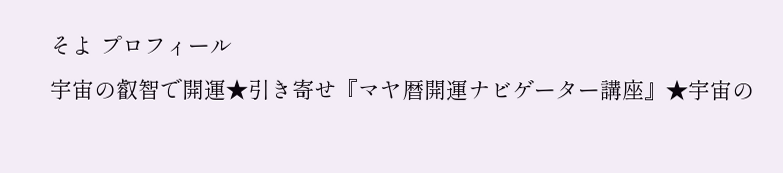そよ プロフィール
宇宙の叡智で開運★引き寄せ『マヤ暦開運ナビゲーター講座』★宇宙の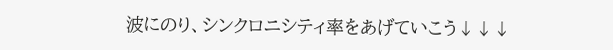波にのり、シンクロニシティ率をあげていこう↓↓↓